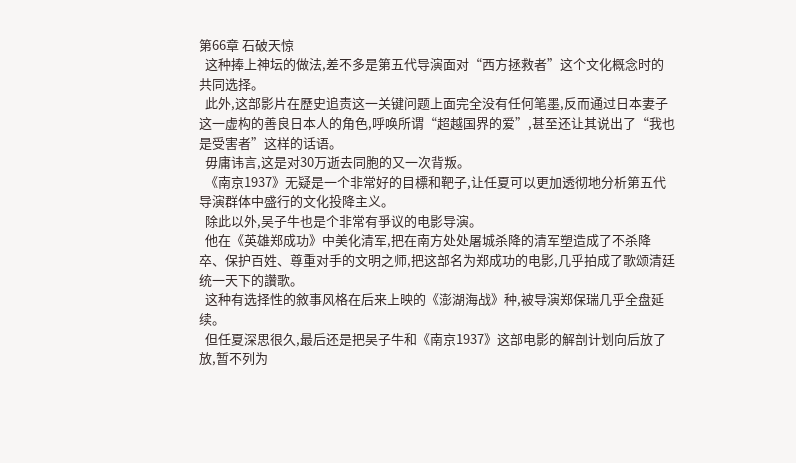第66章 石破天惊
  这种捧上神坛的做法,差不多是第五代导演面对“西方拯救者”这个文化概念时的共同选择。
  此外,这部影片在歷史追责这一关键问题上面完全没有任何笔墨,反而通过日本妻子这一虚构的善良日本人的角色,呼唤所谓“超越国界的爱”,甚至还让其说出了“我也是受害者”这样的话语。
  毋庸讳言,这是对30万逝去同胞的又一次背叛。
  《南京1937》无疑是一个非常好的目標和靶子,让任夏可以更加透彻地分析第五代导演群体中盛行的文化投降主义。
  除此以外,吴子牛也是个非常有爭议的电影导演。
  他在《英雄郑成功》中美化清军,把在南方处处屠城杀降的清军塑造成了不杀降卒、保护百姓、尊重对手的文明之师,把这部名为郑成功的电影,几乎拍成了歌颂清廷统一天下的讚歌。
  这种有选择性的敘事风格在后来上映的《澎湖海战》种,被导演郑保瑞几乎全盘延续。
  但任夏深思很久,最后还是把吴子牛和《南京1937》这部电影的解剖计划向后放了放,暂不列为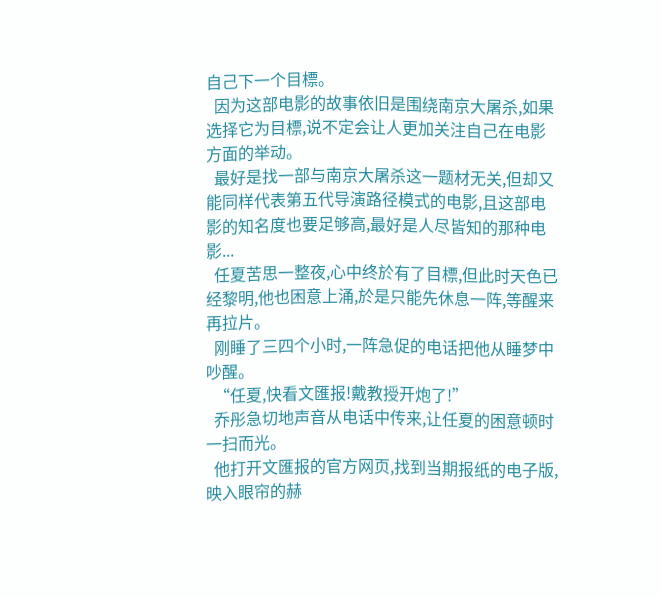自己下一个目標。
  因为这部电影的故事依旧是围绕南京大屠杀,如果选择它为目標,说不定会让人更加关注自己在电影方面的举动。
  最好是找一部与南京大屠杀这一题材无关,但却又能同样代表第五代导演路径模式的电影,且这部电影的知名度也要足够高,最好是人尽皆知的那种电影...
  任夏苦思一整夜,心中终於有了目標,但此时天色已经黎明,他也困意上涌,於是只能先休息一阵,等醒来再拉片。
  刚睡了三四个小时,一阵急促的电话把他从睡梦中吵醒。
  “任夏,快看文匯报!戴教授开炮了!”
  乔彤急切地声音从电话中传来,让任夏的困意顿时一扫而光。
  他打开文匯报的官方网页,找到当期报纸的电子版,映入眼帘的赫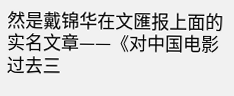然是戴锦华在文匯报上面的实名文章——《对中国电影过去三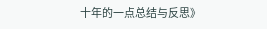十年的一点总结与反思》